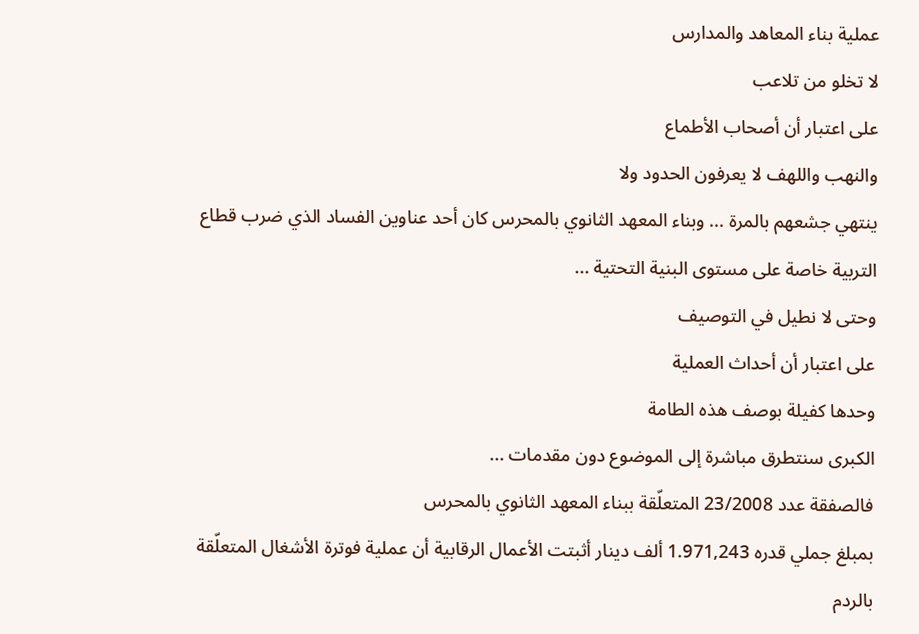عملية بناء المعاهد والمدارس
لا تخلو من تلاعب
على اعتبار أن أصحاب الأطماع
والنهب واللهف لا يعرفون الحدود ولا
ينتهي جشعهم بالمرة ... وبناء المعهد الثانوي بالمحرس كان أحد عناوين الفساد الذي ضرب قطاع التربية خاصة على مستوى البنية التحتية ...
وحتى لا نطيل في التوصيف
على اعتبار أن أحداث العملية
وحدها كفيلة بوصف هذه الطامة
الكبرى سنتطرق مباشرة إلى الموضوع دون مقدمات ...
فالصفقة عدد 23/2008 المتعلّقة ببناء المعهد الثانوي بالمحرس
بمبلغ جملي قدره 1.971,243 ألف دينار أثبتت الأعمال الرقابية أن عملية فوترة الأشغال المتعلّقة بالردم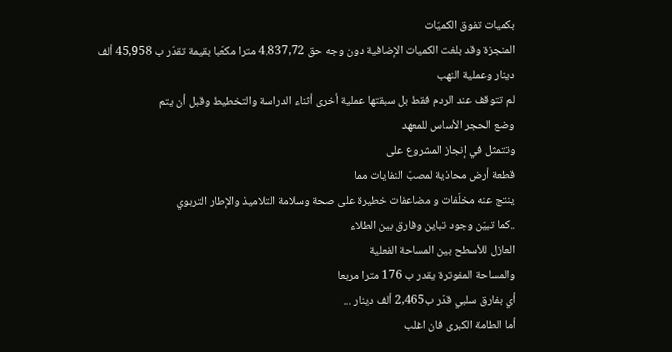بكميات تفوق الكميّات
المنجزة وقد بلغت الكميات الإضافية دون وجه حق 4.837,72 مترا مكعّبا بقيمة تقدّر ب 45,958 ألف دينار وعملية النهب
لم تتوقف عند الردم فقط بل سبقتها عملية أخرى أثناء الدراسة والتخطيط وقبل أن يتم
وضع الحجر الأساس للمعهد
وتتمثل في إنجاز المشروع على
قطعة أرض محاذية لمصبّ النفايات مما
ينتج عنه مخلّفات و مضاعفات خطيرة على صحة وسلامة التلاميذ والإطار التربوي
..كما تبيّن وجود تباين وفارق بين الطلاء
العازل للأسطح بين المساحة الفعلية
والمساحة المفوترة يقدر ب 176 مترا مربعا
أي بفارق سلبي قدّر ب2,465 ألف دينار ...
أما الطامة الكبرى فان اغلب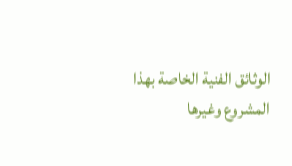الوثائق الفنية الخاصة بهذا
المشروع وغيرها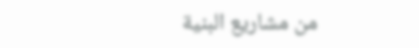من مشاريع البنية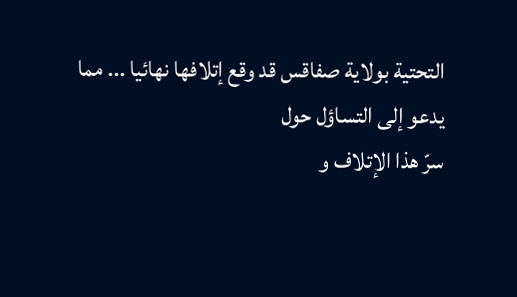التحتية بولاية صفاقس قد وقع إتلافها نهائيا ... مما
يدعو إلى التساؤل حول
سرّ هذا الإتلاف و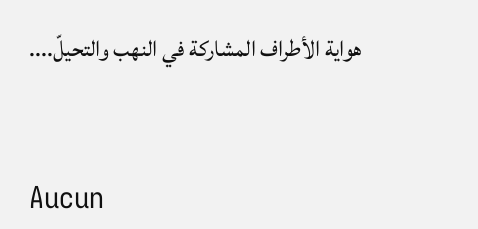هواية الأطراف المشاركة في النهب والتحيلّ....



Aucun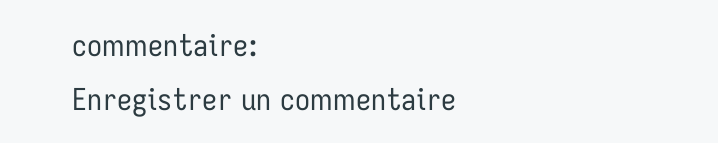commentaire:
Enregistrer un commentaire